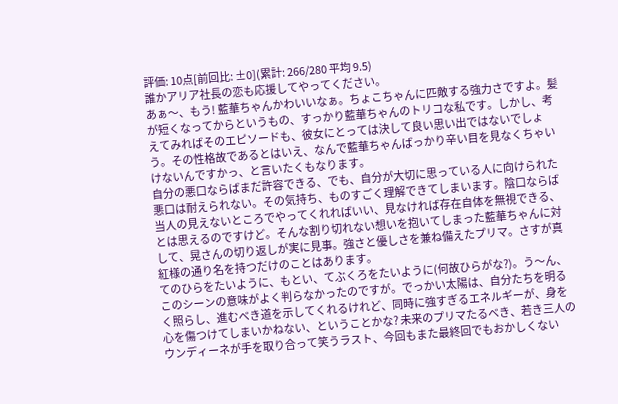評価: 10点[前回比: ±0](累計: 266/280 平均 9.5)
誰かアリア社長の恋も応援してやってください。
あぁ〜、もう! 藍華ちゃんかわいいなぁ。ちょこちゃんに匹敵する強力さですよ。髪が短くなってからというもの、すっかり藍華ちゃんのトリコな私です。しかし、考えてみればそのエピソードも、彼女にとっては決して良い思い出ではないでしょう。その性格故であるとはいえ、なんで藍華ちゃんばっかり辛い目を見なくちゃいけないんですかっ、と言いたくもなります。
自分の悪口ならばまだ許容できる、でも、自分が大切に思っている人に向けられた悪口は耐えられない。その気持ち、ものすごく理解できてしまいます。陰口ならば当人の見えないところでやってくれればいい、見なければ存在自体を無視できる、とは思えるのですけど。そんな割り切れない想いを抱いてしまった藍華ちゃんに対して、晃さんの切り返しが実に見事。強さと優しさを兼ね備えたプリマ。さすが真紅様の通り名を持つだけのことはあります。
てのひらをたいように、もとい、てぶくろをたいように(何故ひらがな?)。う〜ん、このシーンの意味がよく判らなかったのですが。でっかい太陽は、自分たちを明るく照らし、進むべき道を示してくれるけれど、同時に強すぎるエネルギーが、身を心を傷つけてしまいかねない、ということかな? 未来のプリマたるべき、若き三人のウンディーネが手を取り合って笑うラスト、今回もまた最終回でもおかしくない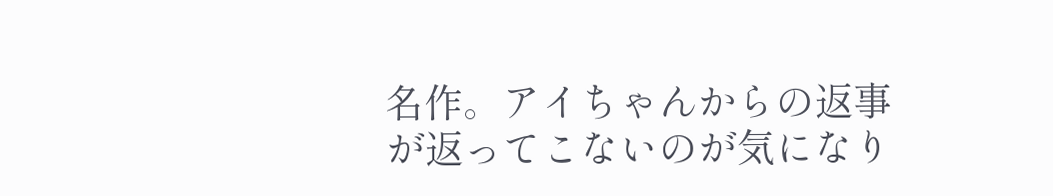名作。アイちゃんからの返事が返ってこないのが気になり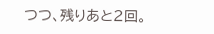つつ、残りあと2回。